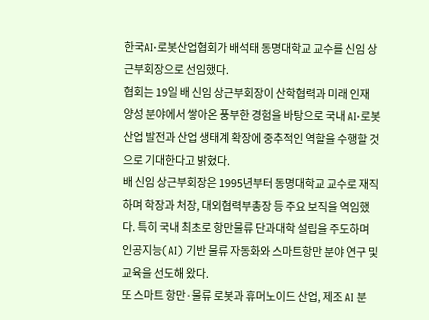한국AI·로봇산업협회가 배석태 동명대학교 교수를 신임 상근부회장으로 선임했다.
협회는 19일 배 신임 상근부회장이 산학협력과 미래 인재 양성 분야에서 쌓아온 풍부한 경험을 바탕으로 국내 AI·로봇 산업 발전과 산업 생태계 확장에 중추적인 역할을 수행할 것으로 기대한다고 밝혔다.
배 신임 상근부회장은 1995년부터 동명대학교 교수로 재직하며 학장과 처장, 대외협력부총장 등 주요 보직을 역임했다. 특히 국내 최초로 항만물류 단과대학 설립을 주도하며 인공지능(AI) 기반 물류 자동화와 스마트항만 분야 연구 및 교육을 선도해 왔다.
또 스마트 항만·물류 로봇과 휴머노이드 산업, 제조 AI 분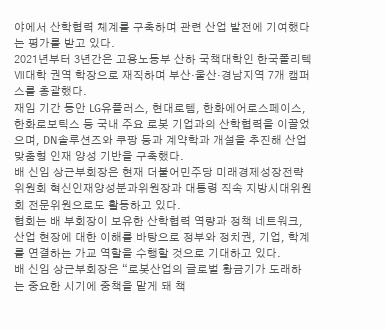야에서 산학협력 체계를 구축하며 관련 산업 발전에 기여했다는 평가를 받고 있다.
2021년부터 3년간은 고용노동부 산하 국책대학인 한국폴리텍Ⅶ대학 권역 학장으로 재직하며 부산·울산·경남지역 7개 캠퍼스를 총괄했다.
재임 기간 동안 LG유플러스, 현대로템, 한화에어로스페이스, 한화로보틱스 등 국내 주요 로봇 기업과의 산학협력을 이끌었으며, DN솔루션즈와 쿠팡 등과 계약학과 개설을 추진해 산업 맞춤형 인재 양성 기반을 구축했다.
배 신임 상근부회장은 현재 더불어민주당 미래경제성장전략위원회 혁신인재양성분과위원장과 대통령 직속 지방시대위원회 전문위원으로도 활동하고 있다.
협회는 배 부회장이 보유한 산학협력 역량과 정책 네트워크, 산업 현장에 대한 이해를 바탕으로 정부와 정치권, 기업, 학계를 연결하는 가교 역할을 수행할 것으로 기대하고 있다.
배 신임 상근부회장은 “로봇산업의 글로벌 황금기가 도래하는 중요한 시기에 중책을 맡게 돼 책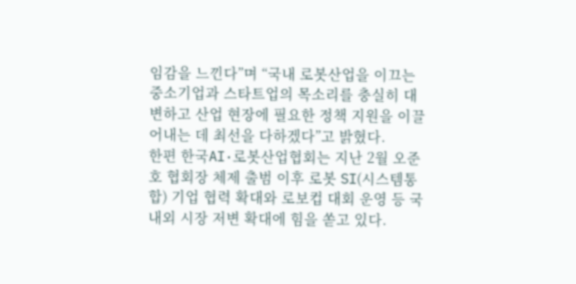임감을 느낀다”며 “국내 로봇산업을 이끄는 중소기업과 스타트업의 목소리를 충실히 대변하고 산업 현장에 필요한 정책 지원을 이끌어내는 데 최선을 다하겠다”고 밝혔다.
한편 한국AI·로봇산업협회는 지난 2월 오준호 협회장 체제 출범 이후 로봇 SI(시스템통합) 기업 협력 확대와 로보컵 대회 운영 등 국내외 시장 저변 확대에 힘을 쏟고 있다.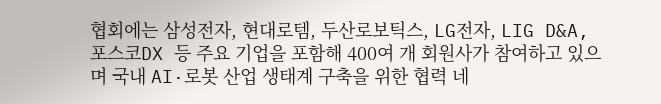협회에는 삼성전자, 현대로템, 두산로보틱스, LG전자, LIG D&A, 포스코DX 등 주요 기업을 포함해 400여 개 회원사가 참여하고 있으며 국내 AI·로봇 산업 생태계 구축을 위한 협력 네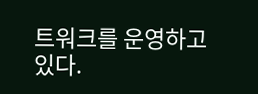트워크를 운영하고 있다.